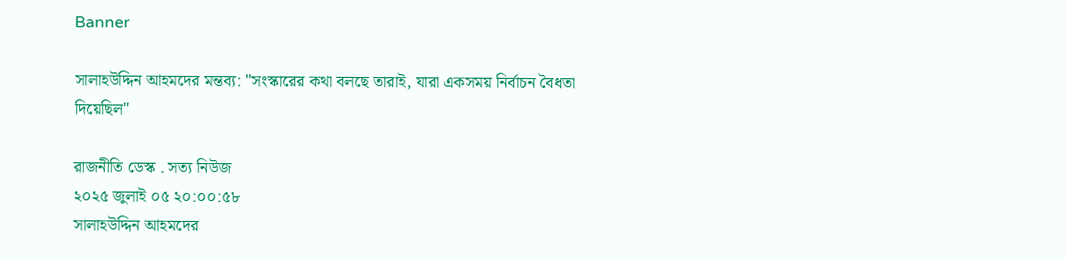Banner

সালাহউদ্দিন আহমদের মন্তব্য: "সংস্কারের কথা বলছে তারাই, যারা একসময় নির্বাচন বৈধতা দিয়েছিল"

রাজনীতি ডেস্ক . সত্য নিউজ
২০২৫ জুলাই ০৫ ২০:০০:৫৮
সালাহউদ্দিন আহমদের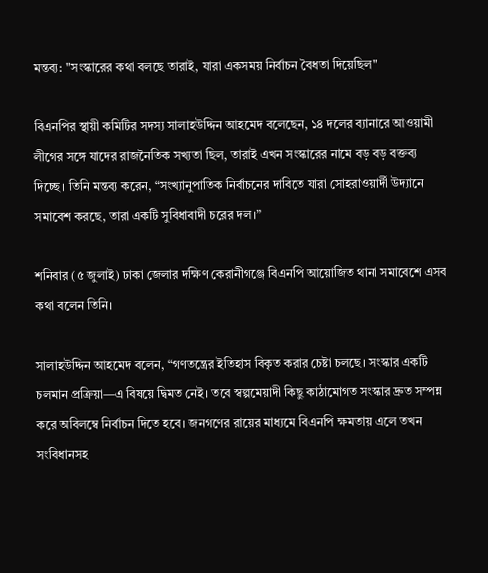মন্তব্য: "সংস্কারের কথা বলছে তারাই, যারা একসময় নির্বাচন বৈধতা দিয়েছিল"

বিএনপির স্থায়ী কমিটির সদস্য সালাহউদ্দিন আহমেদ বলেছেন, ১৪ দলের ব্যানারে আওয়ামী লীগের সঙ্গে যাদের রাজনৈতিক সখ্যতা ছিল, তারাই এখন সংস্কারের নামে বড় বড় বক্তব্য দিচ্ছে। তিনি মন্তব্য করেন, “সংখ্যানুপাতিক নির্বাচনের দাবিতে যারা সোহরাওয়ার্দী উদ্যানে সমাবেশ করছে, তারা একটি সুবিধাবাদী চরের দল।”

শনিবার (৫ জুলাই) ঢাকা জেলার দক্ষিণ কেরানীগঞ্জে বিএনপি আয়োজিত থানা সমাবেশে এসব কথা বলেন তিনি।

সালাহউদ্দিন আহমেদ বলেন, “গণতন্ত্রের ইতিহাস বিকৃত করার চেষ্টা চলছে। সংস্কার একটি চলমান প্রক্রিয়া—এ বিষয়ে দ্বিমত নেই। তবে স্বল্পমেয়াদী কিছু কাঠামোগত সংস্কার দ্রুত সম্পন্ন করে অবিলম্বে নির্বাচন দিতে হবে। জনগণের রায়ের মাধ্যমে বিএনপি ক্ষমতায় এলে তখন সংবিধানসহ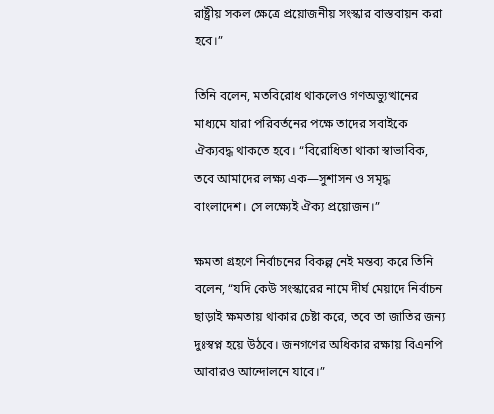রাষ্ট্রীয় সকল ক্ষেত্রে প্রয়োজনীয় সংস্কার বাস্তবায়ন করা হবে।”

তিনি বলেন, মতবিরোধ থাকলেও গণঅভ্যুত্থানের মাধ্যমে যারা পরিবর্তনের পক্ষে তাদের সবাইকে ঐক্যবদ্ধ থাকতে হবে। “বিরোধিতা থাকা স্বাভাবিক, তবে আমাদের লক্ষ্য এক—সুশাসন ও সমৃদ্ধ বাংলাদেশ। সে লক্ষ্যেই ঐক্য প্রয়োজন।”

ক্ষমতা গ্রহণে নির্বাচনের বিকল্প নেই মন্তব্য করে তিনি বলেন, “যদি কেউ সংস্কারের নামে দীর্ঘ মেয়াদে নির্বাচন ছাড়াই ক্ষমতায় থাকার চেষ্টা করে, তবে তা জাতির জন্য দুঃস্বপ্ন হয়ে উঠবে। জনগণের অধিকার রক্ষায় বিএনপি আবারও আন্দোলনে যাবে।”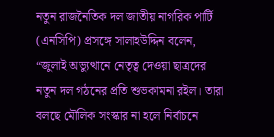নতুন রাজনৈতিক দল জাতীয় নাগরিক পার্টি (এনসিপি) প্রসঙ্গে সালাহউদ্দিন বলেন, “জুলাই অভ্যুত্থানে নেতৃত্ব দেওয়া ছাত্রদের নতুন দল গঠনের প্রতি শুভকামনা রইল। তারা বলছে মৌলিক সংস্কার না হলে নির্বাচনে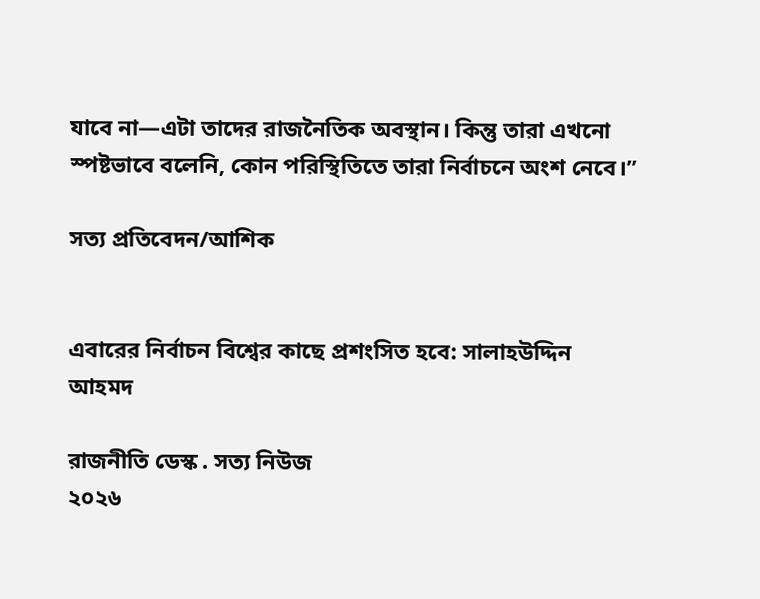যাবে না—এটা তাদের রাজনৈতিক অবস্থান। কিন্তু তারা এখনো স্পষ্টভাবে বলেনি, কোন পরিস্থিতিতে তারা নির্বাচনে অংশ নেবে।”

সত্য প্রতিবেদন/আশিক


এবারের নির্বাচন বিশ্বের কাছে প্রশংসিত হবে: সালাহউদ্দিন আহমদ

রাজনীতি ডেস্ক . সত্য নিউজ
২০২৬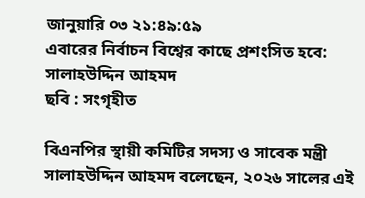জানুয়ারি ০৩ ২১:৪৯:৫৯
এবারের নির্বাচন বিশ্বের কাছে প্রশংসিত হবে: সালাহউদ্দিন আহমদ
ছবি : সংগৃহীত

বিএনপির স্থায়ী কমিটির সদস্য ও সাবেক মন্ত্রী সালাহউদ্দিন আহমদ বলেছেন, ২০২৬ সালের এই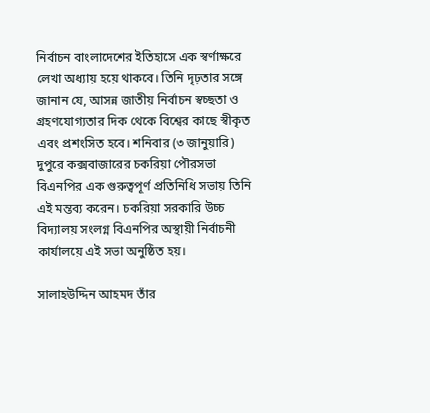নির্বাচন বাংলাদেশের ইতিহাসে এক স্বর্ণাক্ষরে লেখা অধ্যায় হয়ে থাকবে। তিনি দৃঢ়তার সঙ্গে জানান যে, আসন্ন জাতীয় নির্বাচন স্বচ্ছতা ও গ্রহণযোগ্যতার দিক থেকে বিশ্বের কাছে স্বীকৃত এবং প্রশংসিত হবে। শনিবার (৩ জানুয়ারি) দুপুরে কক্সবাজারের চকরিয়া পৌরসভা বিএনপির এক গুরুত্বপূর্ণ প্রতিনিধি সভায় তিনি এই মন্তব্য করেন। চকরিয়া সরকারি উচ্চ বিদ্যালয় সংলগ্ন বিএনপির অস্থায়ী নির্বাচনী কার্যালয়ে এই সভা অনুষ্ঠিত হয়।

সালাহউদ্দিন আহমদ তাঁর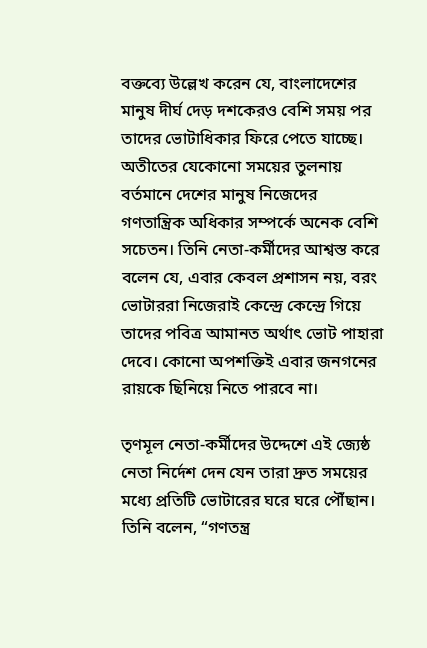বক্তব্যে উল্লেখ করেন যে, বাংলাদেশের মানুষ দীর্ঘ দেড় দশকেরও বেশি সময় পর তাদের ভোটাধিকার ফিরে পেতে যাচ্ছে। অতীতের যেকোনো সময়ের তুলনায় বর্তমানে দেশের মানুষ নিজেদের গণতান্ত্রিক অধিকার সম্পর্কে অনেক বেশি সচেতন। তিনি নেতা-কর্মীদের আশ্বস্ত করে বলেন যে, এবার কেবল প্রশাসন নয়, বরং ভোটাররা নিজেরাই কেন্দ্রে কেন্দ্রে গিয়ে তাদের পবিত্র আমানত অর্থাৎ ভোট পাহারা দেবে। কোনো অপশক্তিই এবার জনগনের রায়কে ছিনিয়ে নিতে পারবে না।

তৃণমূল নেতা-কর্মীদের উদ্দেশে এই জ্যেষ্ঠ নেতা নির্দেশ দেন যেন তারা দ্রুত সময়ের মধ্যে প্রতিটি ভোটারের ঘরে ঘরে পৌঁছান। তিনি বলেন, “গণতন্ত্র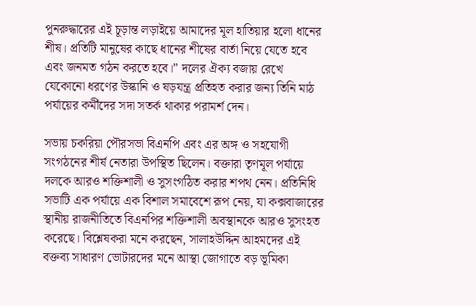পুনরুদ্ধারের এই চূড়ান্ত লড়াইয়ে আমাদের মূল হাতিয়ার হলো ধানের শীষ। প্রতিটি মানুষের কাছে ধানের শীষের বার্তা নিয়ে যেতে হবে এবং জনমত গঠন করতে হবে।” দলের ঐক্য বজায় রেখে যেকোনো ধরণের উস্কানি ও ষড়যন্ত্র প্রতিহত করার জন্য তিনি মাঠ পর্যায়ের কর্মীদের সদা সতর্ক থাকার পরামর্শ দেন।

সভায় চকরিয়া পৌরসভা বিএনপি এবং এর অঙ্গ ও সহযোগী সংগঠনের শীর্ষ নেতারা উপস্থিত ছিলেন। বক্তারা তৃণমূল পর্যায়ে দলকে আরও শক্তিশালী ও সুসংগঠিত করার শপথ নেন। প্রতিনিধি সভাটি এক পর্যায়ে এক বিশাল সমাবেশে রূপ নেয়, যা কক্সবাজারের স্থানীয় রাজনীতিতে বিএনপির শক্তিশালী অবস্থানকে আরও সুসংহত করেছে। বিশ্লেষকরা মনে করছেন, সালাহউদ্দিন আহমদের এই বক্তব্য সাধারণ ভোটারদের মনে আস্থা জোগাতে বড় ভূমিকা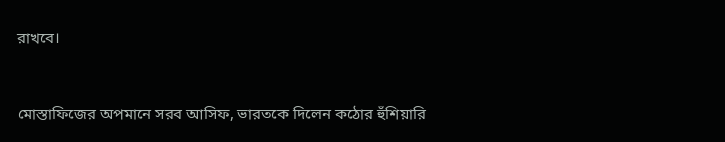রাখবে।


মোস্তাফিজের অপমানে সরব আসিফ, ভারতকে দিলেন কঠোর হুঁশিয়ারি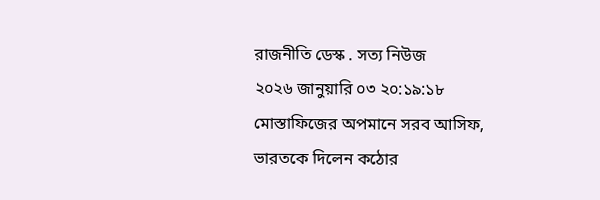রাজনীতি ডেস্ক . সত্য নিউজ
২০২৬ জানুয়ারি ০৩ ২০:১৯:১৮
মোস্তাফিজের অপমানে সরব আসিফ, ভারতকে দিলেন কঠোর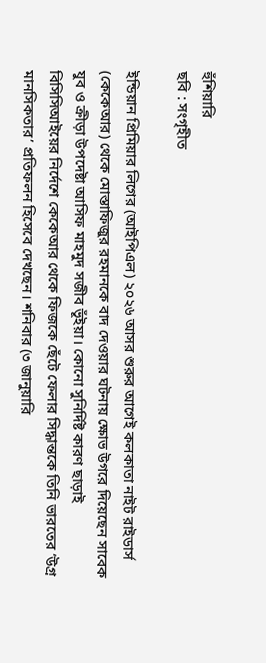হুঁশিয়ারি
ছবি : সংগৃহীত

ইন্ডিয়ান প্রিমিয়ার লিগের (আইপিএল) ২০২৬ আসর শুরুর আগেই কলকাতা নাইট রাইডার্স (কেকেআর) থেকে মোস্তাফিজুর রহমানকে বাদ দেওয়ার ঘটনায় ক্ষোভ উগরে দিয়েছেন সাবেক যুব ও ক্রীড়া উপদেষ্টা আসিফ মাহমুদ সজীব ভূঁইয়া। কোনো সুনির্দিষ্ট কারণ ছাড়াই বিসিসিআইয়ের নির্দেশে কেকেআর থেকে ফিজকে ছেঁটে ফেলার সিদ্ধান্তকে তিনি ভারতের ‘উগ্র মানসিকতার’ প্রতিফলন হিসেবে দেখছেন। শনিবার (৩ জানুয়ারি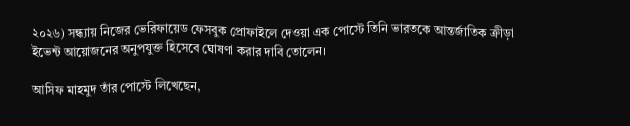২০২৬) সন্ধ্যায় নিজের ভেরিফায়েড ফেসবুক প্রোফাইলে দেওয়া এক পোস্টে তিনি ভারতকে আন্তর্জাতিক ক্রীড়া ইভেন্ট আয়োজনের অনুপযুক্ত হিসেবে ঘোষণা করার দাবি তোলেন।

আসিফ মাহমুদ তাঁর পোস্টে লিখেছেন,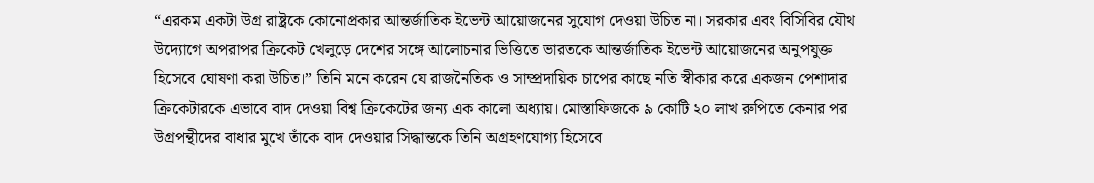“এরকম একটা উগ্র রাষ্ট্রকে কোনোপ্রকার আন্তর্জাতিক ইভেন্ট আয়োজনের সুযোগ দেওয়া উচিত না। সরকার এবং বিসিবির যৌথ উদ্যোগে অপরাপর ক্রিকেট খেলুড়ে দেশের সঙ্গে আলোচনার ভিত্তিতে ভারতকে আন্তর্জাতিক ইভেন্ট আয়োজনের অনুপযুক্ত হিসেবে ঘোষণা করা উচিত।” তিনি মনে করেন যে রাজনৈতিক ও সাম্প্রদায়িক চাপের কাছে নতি স্বীকার করে একজন পেশাদার ক্রিকেটারকে এভাবে বাদ দেওয়া বিশ্ব ক্রিকেটের জন্য এক কালো অধ্যায়। মোস্তাফিজকে ৯ কোটি ২০ লাখ রুপিতে কেনার পর উগ্রপন্থীদের বাধার মুখে তাঁকে বাদ দেওয়ার সিদ্ধান্তকে তিনি অগ্রহণযোগ্য হিসেবে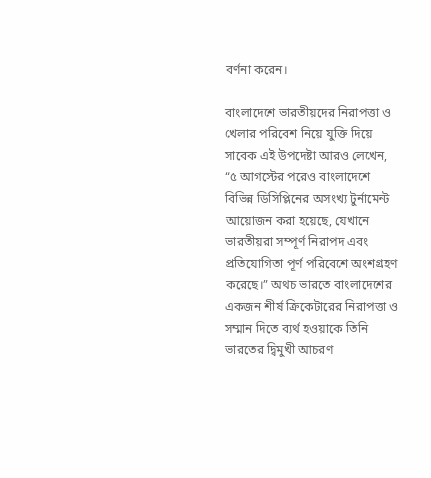বর্ণনা করেন।

বাংলাদেশে ভারতীয়দের নিরাপত্তা ও খেলার পরিবেশ নিয়ে যুক্তি দিয়ে সাবেক এই উপদেষ্টা আরও লেখেন, “৫ আগস্টের পরেও বাংলাদেশে বিভিন্ন ডিসিপ্লিনের অসংখ্য টুর্নামেন্ট আয়োজন করা হয়েছে, যেখানে ভারতীয়রা সম্পূর্ণ নিরাপদ এবং প্রতিযোগিতা পূর্ণ পরিবেশে অংশগ্রহণ করেছে।” অথচ ভারতে বাংলাদেশের একজন শীর্ষ ক্রিকেটারের নিরাপত্তা ও সম্মান দিতে ব্যর্থ হওয়াকে তিনি ভারতের দ্বিমুখী আচরণ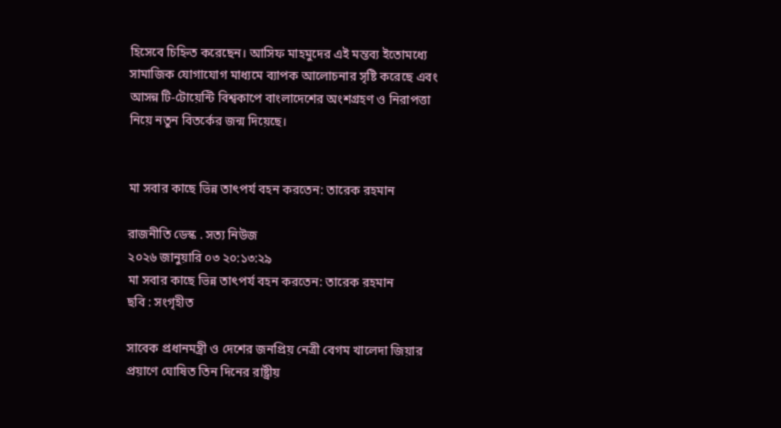হিসেবে চিহ্নিত করেছেন। আসিফ মাহমুদের এই মন্তব্য ইতোমধ্যে সামাজিক যোগাযোগ মাধ্যমে ব্যাপক আলোচনার সৃষ্টি করেছে এবং আসন্ন টি-টোয়েন্টি বিশ্বকাপে বাংলাদেশের অংশগ্রহণ ও নিরাপত্তা নিয়ে নতুন বিতর্কের জন্ম দিয়েছে।


মা সবার কাছে ভিন্ন তাৎপর্য বহন করতেন: তারেক রহমান

রাজনীতি ডেস্ক . সত্য নিউজ
২০২৬ জানুয়ারি ০৩ ২০:১৩:২৯
মা সবার কাছে ভিন্ন তাৎপর্য বহন করতেন: তারেক রহমান
ছবি : সংগৃহীত

সাবেক প্রধানমন্ত্রী ও দেশের জনপ্রিয় নেত্রী বেগম খালেদা জিয়ার প্রয়াণে ঘোষিত তিন দিনের রাষ্ট্রীয়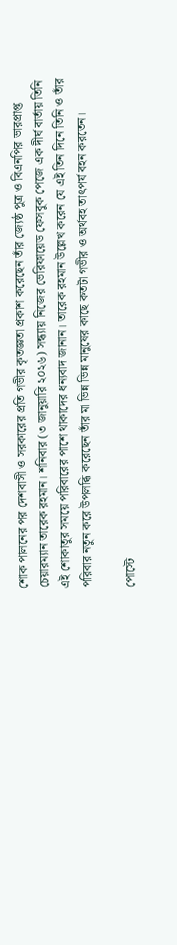শোক পালনের পর দেশবাসী ও সরকারের প্রতি গভীর কৃতজ্ঞতা প্রকাশ করেছেন তাঁর জ্যেষ্ঠ পুত্র ও বিএনপির ভারপ্রাপ্ত চেয়ারম্যান তারেক রহমান। শনিবার (৩ জানুয়ারি ২০২৬) সন্ধ্যায় নিজের ভেরিফায়েড ফেসবুক পেজে এক দীর্ঘ বার্তায় তিনি এই শোকাতুর সময়ে পরিবারের পাশে থাকাদের ধন্যবাদ জানান। তারেক রহমান উল্লেখ করেন যে এই তিন দিনে তিনি ও তাঁর পরিবার নতুন করে উপলব্ধি করেছেন তাঁর মা ভিন্ন ভিন্ন মানুষের কাছে কতটা গভীর ও অর্থবহ তাৎপর্য বহন করতেন।

পোস্টে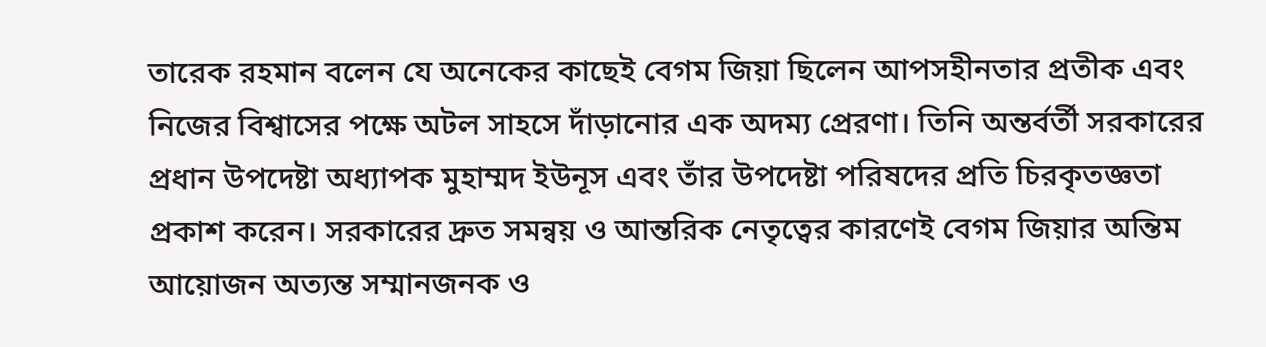তারেক রহমান বলেন যে অনেকের কাছেই বেগম জিয়া ছিলেন আপসহীনতার প্রতীক এবং নিজের বিশ্বাসের পক্ষে অটল সাহসে দাঁড়ানোর এক অদম্য প্রেরণা। তিনি অন্তর্বর্তী সরকারের প্রধান উপদেষ্টা অধ্যাপক মুহাম্মদ ইউনূস এবং তাঁর উপদেষ্টা পরিষদের প্রতি চিরকৃতজ্ঞতা প্রকাশ করেন। সরকারের দ্রুত সমন্বয় ও আন্তরিক নেতৃত্বের কারণেই বেগম জিয়ার অন্তিম আয়োজন অত্যন্ত সম্মানজনক ও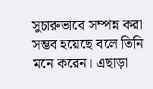সুচারুভাবে সম্পন্ন করা সম্ভব হয়েছে বলে তিনি মনে করেন। এছাড়া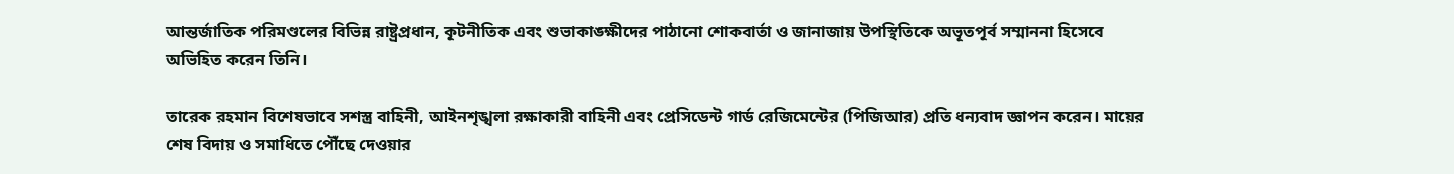আন্তর্জাতিক পরিমণ্ডলের বিভিন্ন রাষ্ট্রপ্রধান, কূটনীতিক এবং শুভাকাঙ্ক্ষীদের পাঠানো শোকবার্তা ও জানাজায় উপস্থিতিকে অভূতপূর্ব সম্মাননা হিসেবে অভিহিত করেন তিনি।

তারেক রহমান বিশেষভাবে সশস্ত্র বাহিনী, আইনশৃঙ্খলা রক্ষাকারী বাহিনী এবং প্রেসিডেন্ট গার্ড রেজিমেন্টের (পিজিআর) প্রতি ধন্যবাদ জ্ঞাপন করেন। মায়ের শেষ বিদায় ও সমাধিতে পৌঁছে দেওয়ার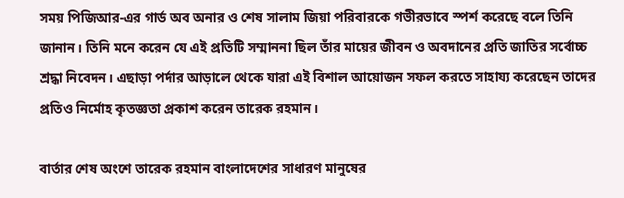সময় পিজিআর-এর গার্ড অব অনার ও শেষ সালাম জিয়া পরিবারকে গভীরভাবে স্পর্শ করেছে বলে তিনি জানান। তিনি মনে করেন যে এই প্রতিটি সম্মাননা ছিল তাঁর মায়ের জীবন ও অবদানের প্রতি জাতির সর্বোচ্চ শ্রদ্ধা নিবেদন। এছাড়া পর্দার আড়ালে থেকে যারা এই বিশাল আয়োজন সফল করতে সাহায্য করেছেন তাদের প্রতিও নির্মোহ কৃতজ্ঞতা প্রকাশ করেন তারেক রহমান।

বার্তার শেষ অংশে তারেক রহমান বাংলাদেশের সাধারণ মানুষের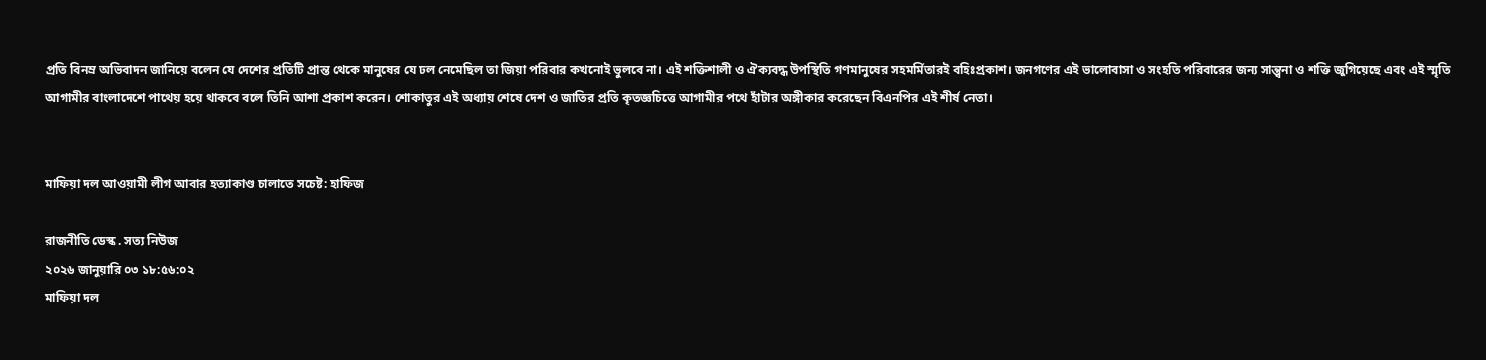প্রতি বিনম্র অভিবাদন জানিয়ে বলেন যে দেশের প্রতিটি প্রান্ত থেকে মানুষের যে ঢল নেমেছিল তা জিয়া পরিবার কখনোই ভুলবে না। এই শক্তিশালী ও ঐক্যবদ্ধ উপস্থিতি গণমানুষের সহমর্মিতারই বহিঃপ্রকাশ। জনগণের এই ভালোবাসা ও সংহতি পরিবারের জন্য সান্ত্বনা ও শক্তি জুগিয়েছে এবং এই স্মৃতি আগামীর বাংলাদেশে পাথেয় হয়ে থাকবে বলে তিনি আশা প্রকাশ করেন। শোকাতুর এই অধ্যায় শেষে দেশ ও জাতির প্রতি কৃতজ্ঞচিত্তে আগামীর পথে হাঁটার অঙ্গীকার করেছেন বিএনপির এই শীর্ষ নেতা।


মাফিয়া দল আওয়ামী লীগ আবার হত্যাকাণ্ড চালাতে সচেষ্ট: হাফিজ

রাজনীতি ডেস্ক . সত্য নিউজ
২০২৬ জানুয়ারি ০৩ ১৮:৫৬:০২
মাফিয়া দল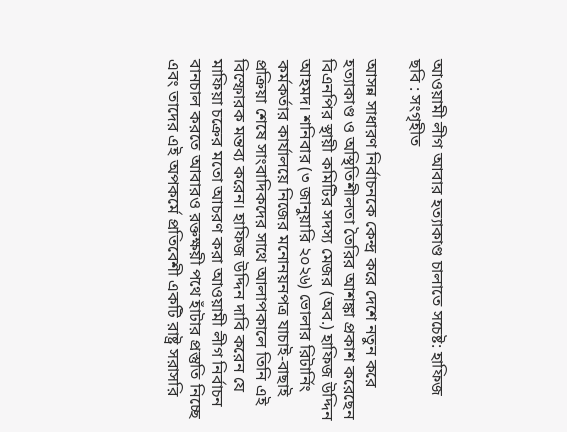আওয়ামী লীগ আবার হত্যাকাণ্ড চালাতে সচেষ্ট: হাফিজ
ছবি : সংগৃহীত

আসন্ন সাধারণ নির্বাচনকে কেন্দ্র করে দেশে নতুন করে হত্যাকাণ্ড ও অস্থিতিশীলতা তৈরির আশঙ্কা প্রকাশ করেছেন বিএনপির স্থায়ী কমিটির সদস্য মেজর (অব.) হাফিজ উদ্দিন আহমদ। শনিবার (৩ জানুয়ারি ২০২৬) ভোলার রিটার্নিং কর্মকর্তার কার্যালয়ে নিজের মনোনয়নপত্র যাচাই-বাছাই প্রক্রিয়া শেষে সাংবাদিকদের সাথে আলাপকালে তিনি এই বিস্ফোরক মন্তব্য করেন। হাফিজ উদ্দিন দাবি করেন যে মাফিয়া চক্রের মতো আচরণ করা আওয়ামী লীগ নির্বাচন বানচাল করতে আবারও রক্তক্ষয়ী পথে হাঁটার প্রস্তুতি নিচ্ছে এবং তাদের এই অপকর্মে প্রতিবেশী একটি রাষ্ট্র সরাসরি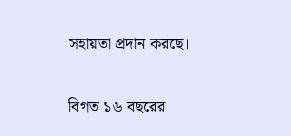সহায়তা প্রদান করছে।

বিগত ১৬ বছরের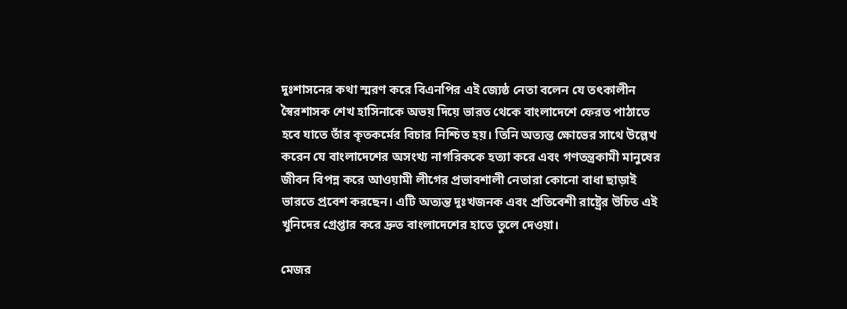দুঃশাসনের কথা স্মরণ করে বিএনপির এই জ্যেষ্ঠ নেতা বলেন যে তৎকালীন স্বৈরশাসক শেখ হাসিনাকে অভয় দিয়ে ভারত থেকে বাংলাদেশে ফেরত পাঠাতে হবে যাতে তাঁর কৃতকর্মের বিচার নিশ্চিত হয়। তিনি অত্যন্ত ক্ষোভের সাথে উল্লেখ করেন যে বাংলাদেশের অসংখ্য নাগরিককে হত্যা করে এবং গণতন্ত্রকামী মানুষের জীবন বিপন্ন করে আওয়ামী লীগের প্রভাবশালী নেতারা কোনো বাধা ছাড়াই ভারতে প্রবেশ করছেন। এটি অত্যন্ত দুঃখজনক এবং প্রতিবেশী রাষ্ট্রের উচিত এই খুনিদের গ্রেপ্তার করে দ্রুত বাংলাদেশের হাতে তুলে দেওয়া।

মেজর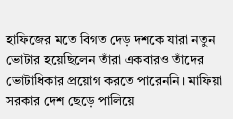হাফিজের মতে বিগত দেড় দশকে যারা নতুন ভোটার হয়েছিলেন তাঁরা একবারও তাঁদের ভোটাধিকার প্রয়োগ করতে পারেননি। মাফিয়া সরকার দেশ ছেড়ে পালিয়ে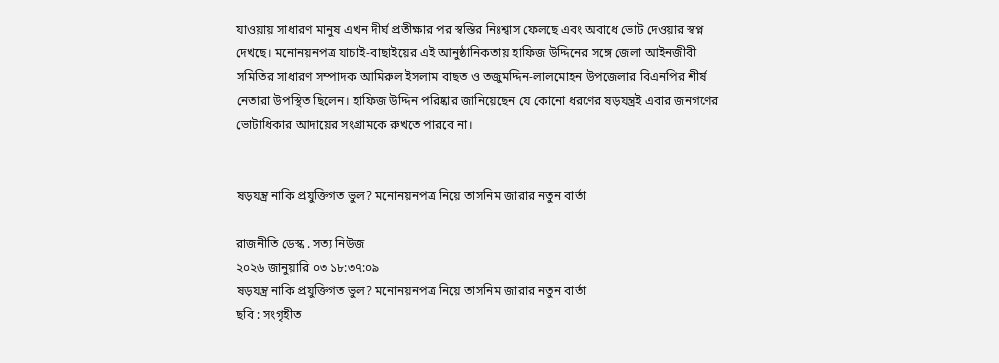যাওয়ায় সাধারণ মানুষ এখন দীর্ঘ প্রতীক্ষার পর স্বস্তির নিঃশ্বাস ফেলছে এবং অবাধে ভোট দেওয়ার স্বপ্ন দেখছে। মনোনয়নপত্র যাচাই-বাছাইয়ের এই আনুষ্ঠানিকতায় হাফিজ উদ্দিনের সঙ্গে জেলা আইনজীবী সমিতির সাধারণ সম্পাদক আমিরুল ইসলাম বাছত ও তজুমদ্দিন-লালমোহন উপজেলার বিএনপির শীর্ষ নেতারা উপস্থিত ছিলেন। হাফিজ উদ্দিন পরিষ্কার জানিয়েছেন যে কোনো ধরণের ষড়যন্ত্রই এবার জনগণের ভোটাধিকার আদায়ের সংগ্রামকে রুখতে পারবে না।


ষড়যন্ত্র নাকি প্রযুক্তিগত ভুল? মনোনয়নপত্র নিয়ে তাসনিম জারার নতুন বার্তা

রাজনীতি ডেস্ক . সত্য নিউজ
২০২৬ জানুয়ারি ০৩ ১৮:৩৭:০৯
ষড়যন্ত্র নাকি প্রযুক্তিগত ভুল? মনোনয়নপত্র নিয়ে তাসনিম জারার নতুন বার্তা
ছবি : সংগৃহীত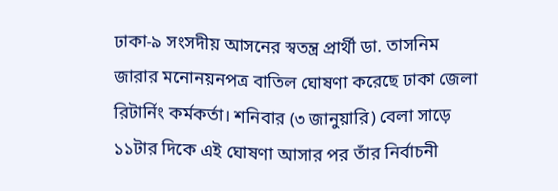ঢাকা-৯ সংসদীয় আসনের স্বতন্ত্র প্রার্থী ডা. তাসনিম জারার মনোনয়নপত্র বাতিল ঘোষণা করেছে ঢাকা জেলা রিটার্নিং কর্মকর্তা। শনিবার (৩ জানুয়ারি) বেলা সাড়ে ১১টার দিকে এই ঘোষণা আসার পর তাঁর নির্বাচনী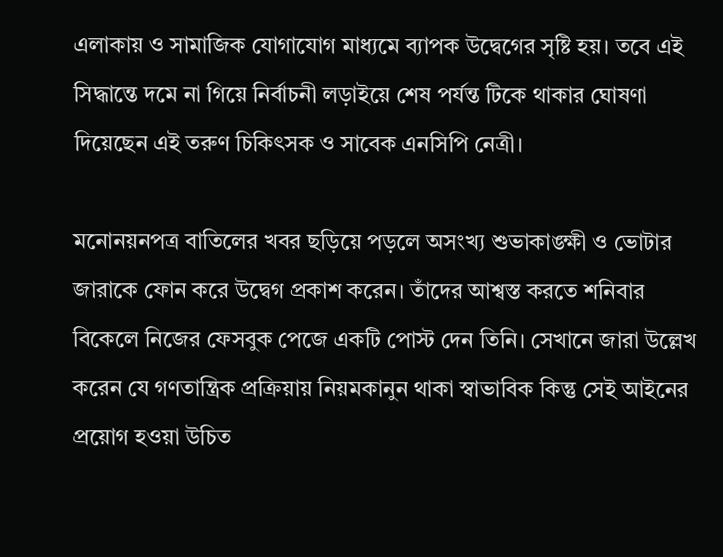এলাকায় ও সামাজিক যোগাযোগ মাধ্যমে ব্যাপক উদ্বেগের সৃষ্টি হয়। তবে এই সিদ্ধান্তে দমে না গিয়ে নির্বাচনী লড়াইয়ে শেষ পর্যন্ত টিকে থাকার ঘোষণা দিয়েছেন এই তরুণ চিকিৎসক ও সাবেক এনসিপি নেত্রী।

মনোনয়নপত্র বাতিলের খবর ছড়িয়ে পড়লে অসংখ্য শুভাকাঙ্ক্ষী ও ভোটার জারাকে ফোন করে উদ্বেগ প্রকাশ করেন। তাঁদের আশ্বস্ত করতে শনিবার বিকেলে নিজের ফেসবুক পেজে একটি পোস্ট দেন তিনি। সেখানে জারা উল্লেখ করেন যে গণতান্ত্রিক প্রক্রিয়ায় নিয়মকানুন থাকা স্বাভাবিক কিন্তু সেই আইনের প্রয়োগ হওয়া উচিত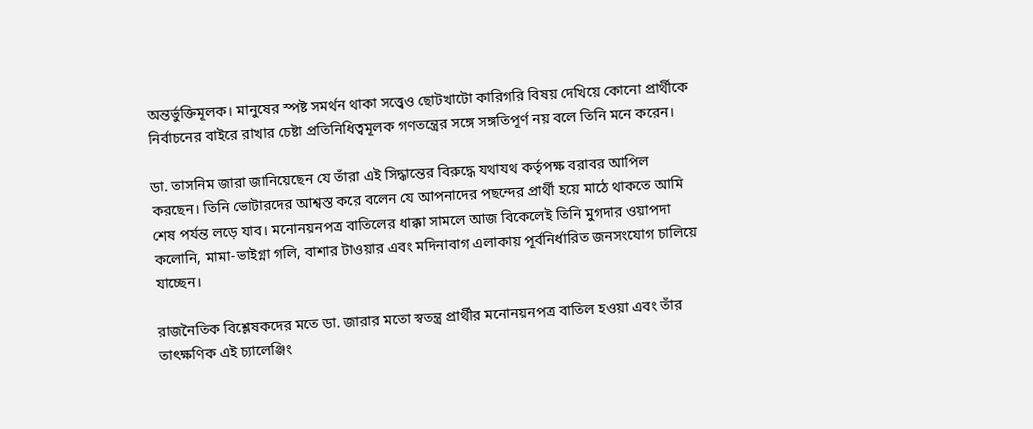অন্তর্ভুক্তিমূলক। মানুষের স্পষ্ট সমর্থন থাকা সত্ত্বেও ছোটখাটো কারিগরি বিষয় দেখিয়ে কোনো প্রার্থীকে নির্বাচনের বাইরে রাখার চেষ্টা প্রতিনিধিত্বমূলক গণতন্ত্রের সঙ্গে সঙ্গতিপূর্ণ নয় বলে তিনি মনে করেন।

ডা. তাসনিম জারা জানিয়েছেন যে তাঁরা এই সিদ্ধান্তের বিরুদ্ধে যথাযথ কর্তৃপক্ষ বরাবর আপিল করছেন। তিনি ভোটারদের আশ্বস্ত করে বলেন যে আপনাদের পছন্দের প্রার্থী হয়ে মাঠে থাকতে আমি শেষ পর্যন্ত লড়ে যাব। মনোনয়নপত্র বাতিলের ধাক্কা সামলে আজ বিকেলেই তিনি মুগদার ওয়াপদা কলোনি, মামা-ভাইগ্না গলি, বাশার টাওয়ার এবং মদিনাবাগ এলাকায় পূর্বনির্ধারিত জনসংযোগ চালিয়ে যাচ্ছেন।

রাজনৈতিক বিশ্লেষকদের মতে ডা. জারার মতো স্বতন্ত্র প্রার্থীর মনোনয়নপত্র বাতিল হওয়া এবং তাঁর তাৎক্ষণিক এই চ্যালেঞ্জিং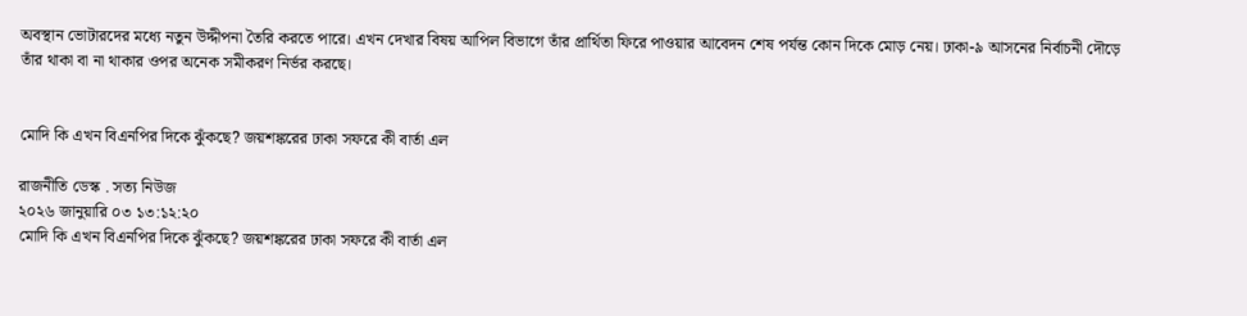অবস্থান ভোটারদের মধ্যে নতুন উদ্দীপনা তৈরি করতে পারে। এখন দেখার বিষয় আপিল বিভাগে তাঁর প্রার্থিতা ফিরে পাওয়ার আবেদন শেষ পর্যন্ত কোন দিকে মোড় নেয়। ঢাকা-৯ আসনের নির্বাচনী দৌড়ে তাঁর থাকা বা না থাকার ওপর অনেক সমীকরণ নির্ভর করছে।


মোদি কি এখন বিএনপির দিকে ঝুঁকছে? জয়শঙ্করের ঢাকা সফরে কী বার্তা এল

রাজনীতি ডেস্ক . সত্য নিউজ
২০২৬ জানুয়ারি ০৩ ১৩:১২:২০
মোদি কি এখন বিএনপির দিকে ঝুঁকছে? জয়শঙ্করের ঢাকা সফরে কী বার্তা এল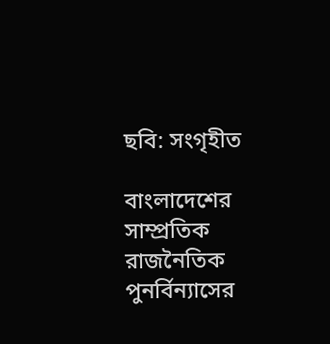ছবি: সংগৃহীত

বাংলাদেশের সাম্প্রতিক রাজনৈতিক পুনর্বিন্যাসের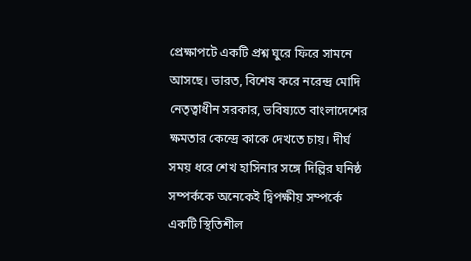প্রেক্ষাপটে একটি প্রশ্ন ঘুরে ফিরে সামনে আসছে। ভারত, বিশেষ করে নরেন্দ্র মোদি নেতৃত্বাধীন সরকার, ভবিষ্যতে বাংলাদেশের ক্ষমতার কেন্দ্রে কাকে দেখতে চায়। দীর্ঘ সময় ধরে শেখ হাসিনার সঙ্গে দিল্লির ঘনিষ্ঠ সম্পর্ককে অনেকেই দ্বিপক্ষীয় সম্পর্কে একটি স্থিতিশীল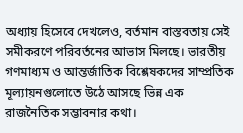অধ্যায় হিসেবে দেখলেও, বর্তমান বাস্তবতায় সেই সমীকরণে পরিবর্তনের আভাস মিলছে। ভারতীয় গণমাধ্যম ও আন্তর্জাতিক বিশ্লেষকদের সাম্প্রতিক মূল্যায়নগুলোতে উঠে আসছে ভিন্ন এক রাজনৈতিক সম্ভাবনার কথা।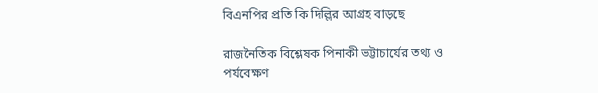বিএনপির প্রতি কি দিল্লির আগ্রহ বাড়ছে

রাজনৈতিক বিশ্লেষক পিনাকী ভট্টাচার্যের তথ্য ও পর্যবেক্ষণ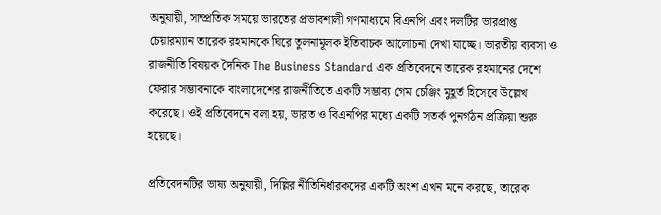অনুযায়ী, সাম্প্রতিক সময়ে ভারতের প্রভাবশালী গণমাধ্যমে বিএনপি এবং দলটির ভারপ্রাপ্ত চেয়ারম্যান তারেক রহমানকে ঘিরে তুলনামূলক ইতিবাচক আলোচনা দেখা যাচ্ছে। ভারতীয় ব্যবসা ও রাজনীতি বিষয়ক দৈনিক The Business Standard এক প্রতিবেদনে তারেক রহমানের দেশে ফেরার সম্ভাবনাকে বাংলাদেশের রাজনীতিতে একটি সম্ভাব্য গেম চেঞ্জিং মুহূর্ত হিসেবে উল্লেখ করেছে। ওই প্রতিবেদনে বলা হয়, ভারত ও বিএনপির মধ্যে একটি সতর্ক পুনর্গঠন প্রক্রিয়া শুরু হয়েছে।

প্রতিবেদনটির ভাষ্য অনুযায়ী, দিল্লির নীতিনির্ধারকদের একটি অংশ এখন মনে করছে, তারেক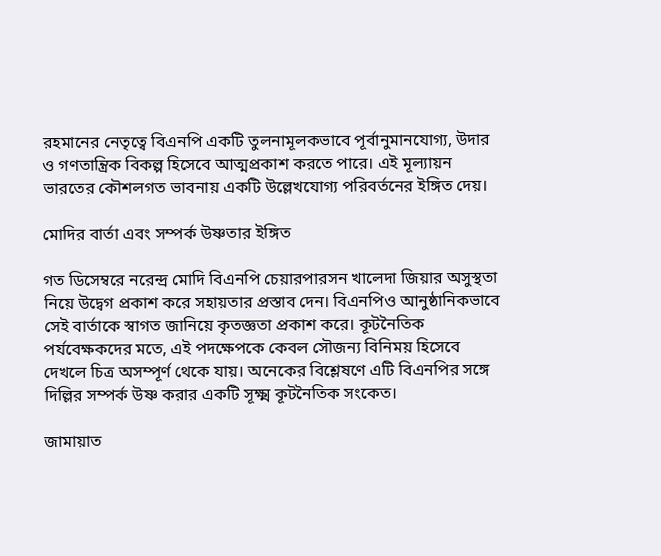রহমানের নেতৃত্বে বিএনপি একটি তুলনামূলকভাবে পূর্বানুমানযোগ্য, উদার ও গণতান্ত্রিক বিকল্প হিসেবে আত্মপ্রকাশ করতে পারে। এই মূল্যায়ন ভারতের কৌশলগত ভাবনায় একটি উল্লেখযোগ্য পরিবর্তনের ইঙ্গিত দেয়।

মোদির বার্তা এবং সম্পর্ক উষ্ণতার ইঙ্গিত

গত ডিসেম্বরে নরেন্দ্র মোদি বিএনপি চেয়ারপারসন খালেদা জিয়ার অসুস্থতা নিয়ে উদ্বেগ প্রকাশ করে সহায়তার প্রস্তাব দেন। বিএনপিও আনুষ্ঠানিকভাবে সেই বার্তাকে স্বাগত জানিয়ে কৃতজ্ঞতা প্রকাশ করে। কূটনৈতিক পর্যবেক্ষকদের মতে, এই পদক্ষেপকে কেবল সৌজন্য বিনিময় হিসেবে দেখলে চিত্র অসম্পূর্ণ থেকে যায়। অনেকের বিশ্লেষণে এটি বিএনপির সঙ্গে দিল্লির সম্পর্ক উষ্ণ করার একটি সূক্ষ্ম কূটনৈতিক সংকেত।

জামায়াত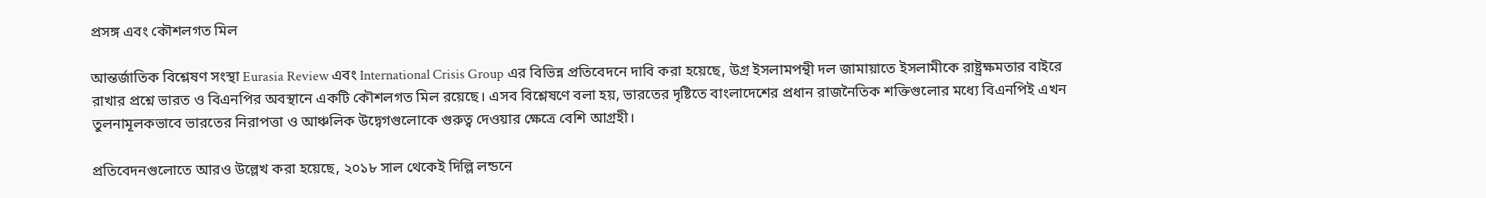প্রসঙ্গ এবং কৌশলগত মিল

আন্তর্জাতিক বিশ্লেষণ সংস্থা Eurasia Review এবং International Crisis Group এর বিভিন্ন প্রতিবেদনে দাবি করা হয়েছে, উগ্র ইসলামপন্থী দল জামায়াতে ইসলামীকে রাষ্ট্রক্ষমতার বাইরে রাখার প্রশ্নে ভারত ও বিএনপির অবস্থানে একটি কৌশলগত মিল রয়েছে। এসব বিশ্লেষণে বলা হয়, ভারতের দৃষ্টিতে বাংলাদেশের প্রধান রাজনৈতিক শক্তিগুলোর মধ্যে বিএনপিই এখন তুলনামূলকভাবে ভারতের নিরাপত্তা ও আঞ্চলিক উদ্বেগগুলোকে গুরুত্ব দেওয়ার ক্ষেত্রে বেশি আগ্রহী।

প্রতিবেদনগুলোতে আরও উল্লেখ করা হয়েছে, ২০১৮ সাল থেকেই দিল্লি লন্ডনে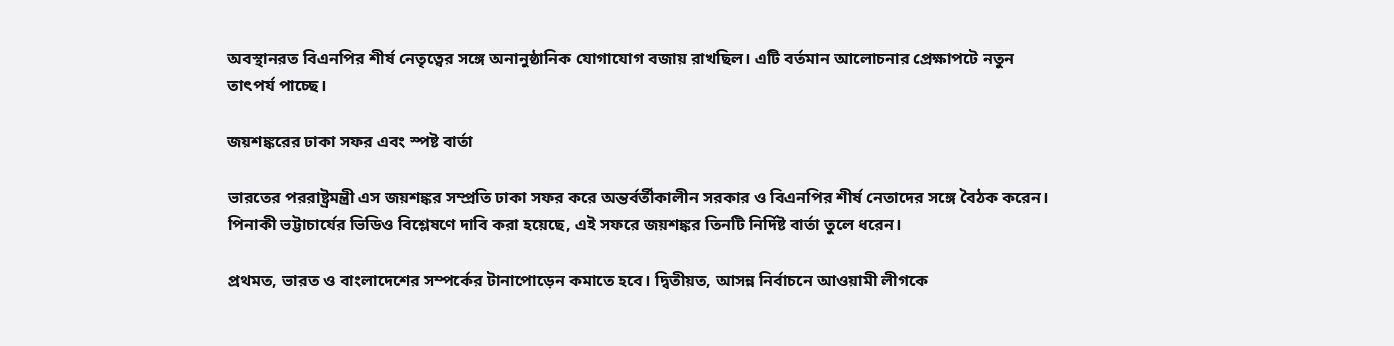অবস্থানরত বিএনপির শীর্ষ নেতৃত্বের সঙ্গে অনানুষ্ঠানিক যোগাযোগ বজায় রাখছিল। এটি বর্তমান আলোচনার প্রেক্ষাপটে নতুন তাৎপর্য পাচ্ছে।

জয়শঙ্করের ঢাকা সফর এবং স্পষ্ট বার্তা

ভারতের পররাষ্ট্রমন্ত্রী এস জয়শঙ্কর সম্প্রতি ঢাকা সফর করে অন্তর্বর্তীকালীন সরকার ও বিএনপির শীর্ষ নেতাদের সঙ্গে বৈঠক করেন। পিনাকী ভট্টাচার্যের ভিডিও বিশ্লেষণে দাবি করা হয়েছে, এই সফরে জয়শঙ্কর তিনটি নির্দিষ্ট বার্তা তুলে ধরেন।

প্রথমত, ভারত ও বাংলাদেশের সম্পর্কের টানাপোড়েন কমাতে হবে। দ্বিতীয়ত, আসন্ন নির্বাচনে আওয়ামী লীগকে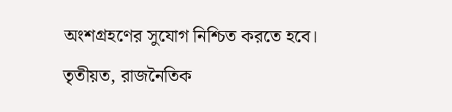অংশগ্রহণের সুযোগ নিশ্চিত করতে হবে। তৃতীয়ত, রাজনৈতিক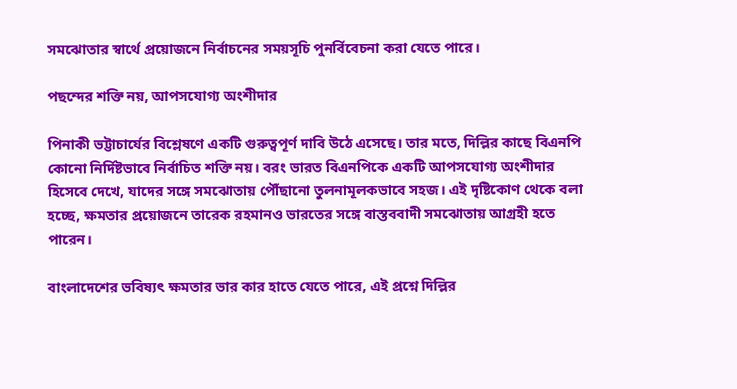সমঝোতার স্বার্থে প্রয়োজনে নির্বাচনের সময়সূচি পুনর্বিবেচনা করা যেতে পারে।

পছন্দের শক্তি নয়, আপসযোগ্য অংশীদার

পিনাকী ভট্টাচার্যের বিশ্লেষণে একটি গুরুত্বপূর্ণ দাবি উঠে এসেছে। তার মতে, দিল্লির কাছে বিএনপি কোনো নির্দিষ্টভাবে নির্বাচিত শক্তি নয়। বরং ভারত বিএনপিকে একটি আপসযোগ্য অংশীদার হিসেবে দেখে, যাদের সঙ্গে সমঝোতায় পৌঁছানো তুলনামূলকভাবে সহজ। এই দৃষ্টিকোণ থেকে বলা হচ্ছে, ক্ষমতার প্রয়োজনে তারেক রহমানও ভারতের সঙ্গে বাস্তববাদী সমঝোতায় আগ্রহী হতে পারেন।

বাংলাদেশের ভবিষ্যৎ ক্ষমতার ভার কার হাতে যেতে পারে, এই প্রশ্নে দিল্লির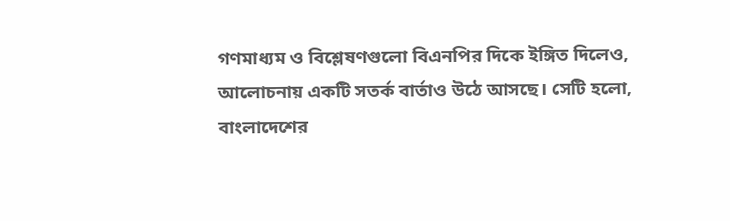গণমাধ্যম ও বিশ্লেষণগুলো বিএনপির দিকে ইঙ্গিত দিলেও, আলোচনায় একটি সতর্ক বার্তাও উঠে আসছে। সেটি হলো, বাংলাদেশের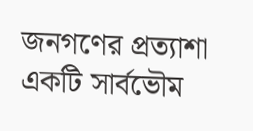জনগণের প্রত্যাশা একটি সার্বভৌম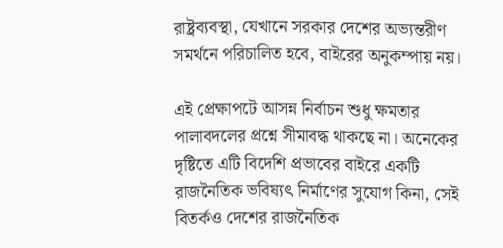রাষ্ট্রব্যবস্থা, যেখানে সরকার দেশের অভ্যন্তরীণ সমর্থনে পরিচালিত হবে, বাইরের অনুকম্পায় নয়।

এই প্রেক্ষাপটে আসন্ন নির্বাচন শুধু ক্ষমতার পালাবদলের প্রশ্নে সীমাবদ্ধ থাকছে না। অনেকের দৃষ্টিতে এটি বিদেশি প্রভাবের বাইরে একটি রাজনৈতিক ভবিষ্যৎ নির্মাণের সুযোগ কিনা, সেই বিতর্কও দেশের রাজনৈতিক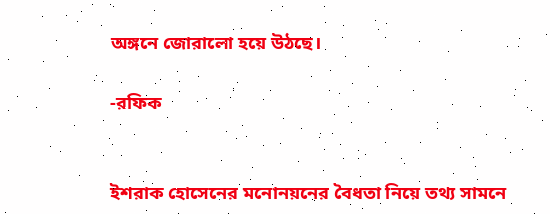অঙ্গনে জোরালো হয়ে উঠছে।

-রফিক


ইশরাক হোসেনের মনোনয়নের বৈধতা নিয়ে তথ্য সামনে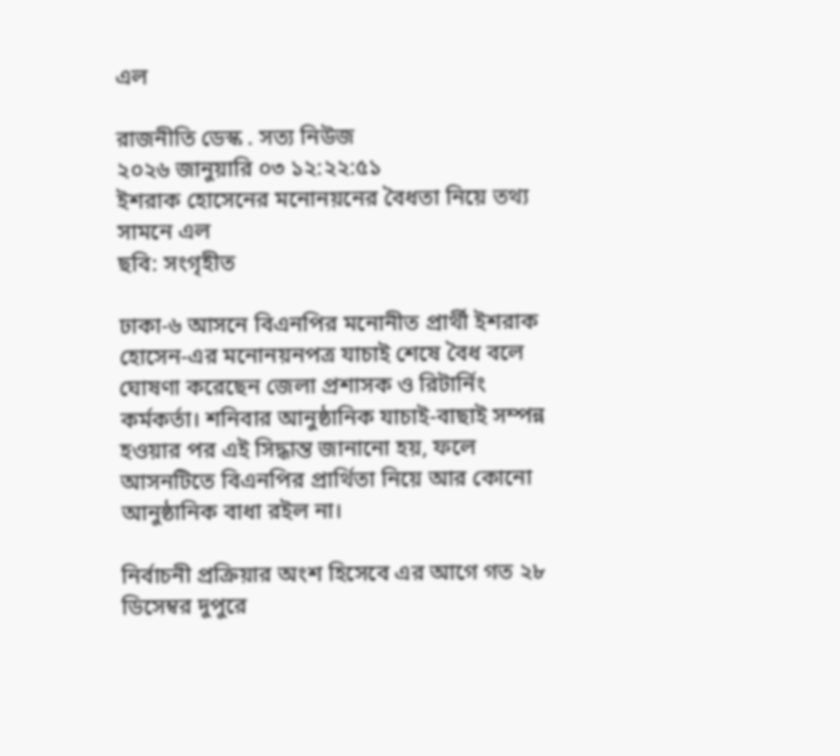এল

রাজনীতি ডেস্ক . সত্য নিউজ
২০২৬ জানুয়ারি ০৩ ১২:২২:৫১
ইশরাক হোসেনের মনোনয়নের বৈধতা নিয়ে তথ্য সামনে এল
ছবি: সংগৃহীত

ঢাকা-৬ আসনে বিএনপির মনোনীত প্রার্থী ইশরাক হোসেন-এর মনোনয়নপত্র যাচাই শেষে বৈধ বলে ঘোষণা করেছেন জেলা প্রশাসক ও রিটার্নিং কর্মকর্তা। শনিবার আনুষ্ঠানিক যাচাই-বাছাই সম্পন্ন হওয়ার পর এই সিদ্ধান্ত জানানো হয়, ফলে আসনটিতে বিএনপির প্রার্থিতা নিয়ে আর কোনো আনুষ্ঠানিক বাধা রইল না।

নির্বাচনী প্রক্রিয়ার অংশ হিসেবে এর আগে গত ২৮ ডিসেম্বর দুপুরে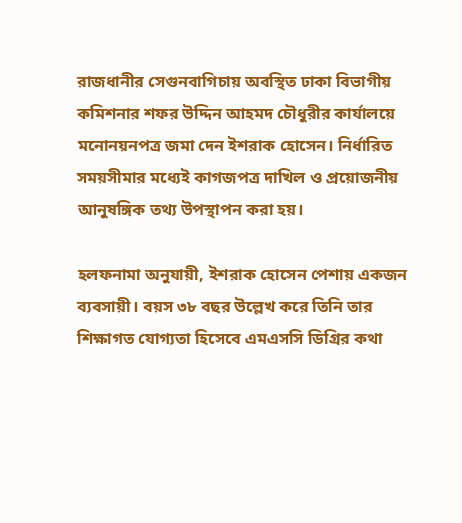রাজধানীর সেগুনবাগিচায় অবস্থিত ঢাকা বিভাগীয় কমিশনার শফর উদ্দিন আহমদ চৌধুরীর কার্যালয়ে মনোনয়নপত্র জমা দেন ইশরাক হোসেন। নির্ধারিত সময়সীমার মধ্যেই কাগজপত্র দাখিল ও প্রয়োজনীয় আনুষঙ্গিক তথ্য উপস্থাপন করা হয়।

হলফনামা অনুযায়ী, ইশরাক হোসেন পেশায় একজন ব্যবসায়ী। বয়স ৩৮ বছর উল্লেখ করে তিনি তার শিক্ষাগত যোগ্যতা হিসেবে এমএসসি ডিগ্রির কথা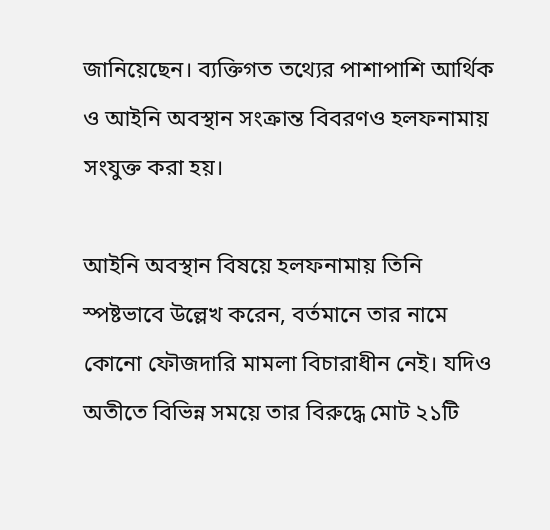জানিয়েছেন। ব্যক্তিগত তথ্যের পাশাপাশি আর্থিক ও আইনি অবস্থান সংক্রান্ত বিবরণও হলফনামায় সংযুক্ত করা হয়।

আইনি অবস্থান বিষয়ে হলফনামায় তিনি স্পষ্টভাবে উল্লেখ করেন, বর্তমানে তার নামে কোনো ফৌজদারি মামলা বিচারাধীন নেই। যদিও অতীতে বিভিন্ন সময়ে তার বিরুদ্ধে মোট ২১টি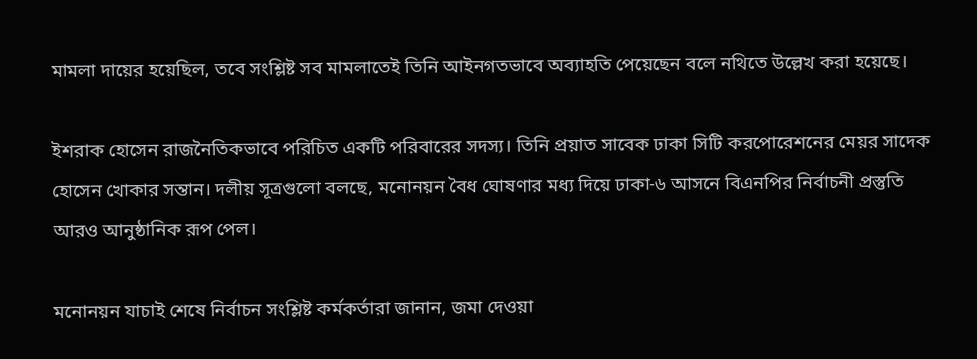মামলা দায়ের হয়েছিল, তবে সংশ্লিষ্ট সব মামলাতেই তিনি আইনগতভাবে অব্যাহতি পেয়েছেন বলে নথিতে উল্লেখ করা হয়েছে।

ইশরাক হোসেন রাজনৈতিকভাবে পরিচিত একটি পরিবারের সদস্য। তিনি প্রয়াত সাবেক ঢাকা সিটি করপোরেশনের মেয়র সাদেক হোসেন খোকার সন্তান। দলীয় সূত্রগুলো বলছে, মনোনয়ন বৈধ ঘোষণার মধ্য দিয়ে ঢাকা-৬ আসনে বিএনপির নির্বাচনী প্রস্তুতি আরও আনুষ্ঠানিক রূপ পেল।

মনোনয়ন যাচাই শেষে নির্বাচন সংশ্লিষ্ট কর্মকর্তারা জানান, জমা দেওয়া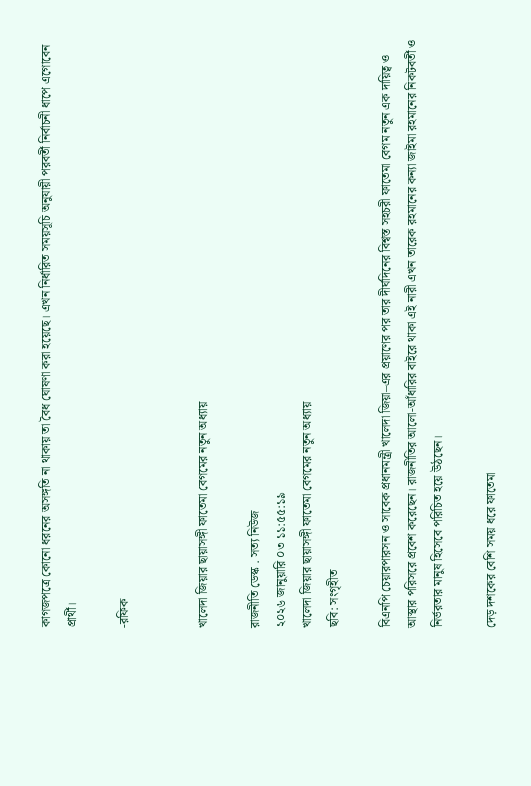কাগজপত্রে কোনো ধরনের অসঙ্গতি না থাকায় তা বৈধ ঘোষণা করা হয়েছে। এখন নির্ধারিত সময়সূচি অনুযায়ী পরবর্তী নির্বাচনী ধাপে এগোবেন প্রার্থী।

-রফিক


খালেদা জিয়ার ছায়াসঙ্গী ফাতেমা বেগমের নতুন অধ্যায়

রাজনীতি ডেস্ক . সত্য নিউজ
২০২৬ জানুয়ারি ০৩ ১১:৫৫:১৯
খালেদা জিয়ার ছায়াসঙ্গী ফাতেমা বেগমের নতুন অধ্যায়
ছবি: সংগৃহীত

বিএনপি চেয়ারপারসন ও সাবেক প্রধানমন্ত্রী খালেদা জিয়া–এর প্রয়াণের পর তার দীর্ঘদিনের বিশ্বস্ত সহচরী ফাতেমা বেগম নতুন এক দায়িত্ব ও আস্থার পরিসরে প্রবেশ করেছেন। রাজনীতির আলো-আঁধারির বাইরে থাকা এই নারী এখন তারেক রহমানের কন্যা জাইমা রহমানের নিকটবর্তী ও নির্ভরতার মানুষ হিসেবে পরিচিত হয়ে উঠছেন।

দেড় দশকের বেশি সময় ধরে ফাতেমা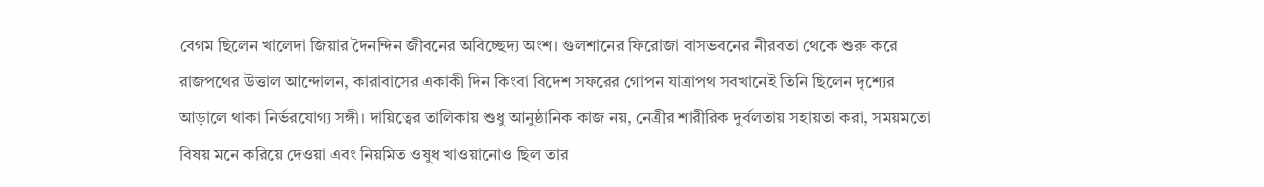বেগম ছিলেন খালেদা জিয়ার দৈনন্দিন জীবনের অবিচ্ছেদ্য অংশ। গুলশানের ফিরোজা বাসভবনের নীরবতা থেকে শুরু করে রাজপথের উত্তাল আন্দোলন, কারাবাসের একাকী দিন কিংবা বিদেশ সফরের গোপন যাত্রাপথ সবখানেই তিনি ছিলেন দৃশ্যের আড়ালে থাকা নির্ভরযোগ্য সঙ্গী। দায়িত্বের তালিকায় শুধু আনুষ্ঠানিক কাজ নয়, নেত্রীর শারীরিক দুর্বলতায় সহায়তা করা, সময়মতো বিষয় মনে করিয়ে দেওয়া এবং নিয়মিত ওষুধ খাওয়ানোও ছিল তার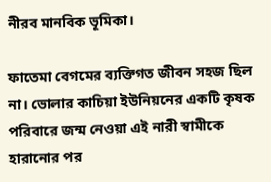নীরব মানবিক ভূমিকা।

ফাতেমা বেগমের ব্যক্তিগত জীবন সহজ ছিল না। ভোলার কাচিয়া ইউনিয়নের একটি কৃষক পরিবারে জন্ম নেওয়া এই নারী স্বামীকে হারানোর পর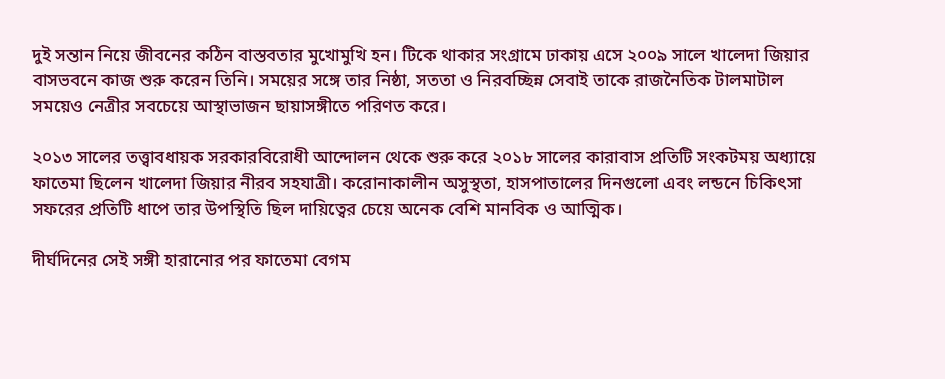দুই সন্তান নিয়ে জীবনের কঠিন বাস্তবতার মুখোমুখি হন। টিকে থাকার সংগ্রামে ঢাকায় এসে ২০০৯ সালে খালেদা জিয়ার বাসভবনে কাজ শুরু করেন তিনি। সময়ের সঙ্গে তার নিষ্ঠা, সততা ও নিরবচ্ছিন্ন সেবাই তাকে রাজনৈতিক টালমাটাল সময়েও নেত্রীর সবচেয়ে আস্থাভাজন ছায়াসঙ্গীতে পরিণত করে।

২০১৩ সালের তত্ত্বাবধায়ক সরকারবিরোধী আন্দোলন থেকে শুরু করে ২০১৮ সালের কারাবাস প্রতিটি সংকটময় অধ্যায়ে ফাতেমা ছিলেন খালেদা জিয়ার নীরব সহযাত্রী। করোনাকালীন অসুস্থতা, হাসপাতালের দিনগুলো এবং লন্ডনে চিকিৎসা সফরের প্রতিটি ধাপে তার উপস্থিতি ছিল দায়িত্বের চেয়ে অনেক বেশি মানবিক ও আত্মিক।

দীর্ঘদিনের সেই সঙ্গী হারানোর পর ফাতেমা বেগম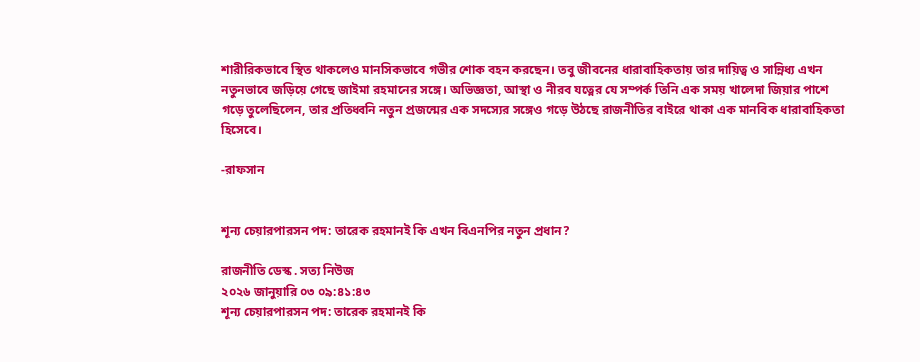শারীরিকভাবে স্থিত থাকলেও মানসিকভাবে গভীর শোক বহন করছেন। তবু জীবনের ধারাবাহিকতায় তার দায়িত্ব ও সান্নিধ্য এখন নতুনভাবে জড়িয়ে গেছে জাইমা রহমানের সঙ্গে। অভিজ্ঞতা, আস্থা ও নীরব যত্নের যে সম্পর্ক তিনি এক সময় খালেদা জিয়ার পাশে গড়ে তুলেছিলেন, তার প্রতিধ্বনি নতুন প্রজন্মের এক সদস্যের সঙ্গেও গড়ে উঠছে রাজনীতির বাইরে থাকা এক মানবিক ধারাবাহিকতা হিসেবে।

-রাফসান


শূন্য চেয়ারপারসন পদ: তারেক রহমানই কি এখন বিএনপির নতুন প্রধান?

রাজনীতি ডেস্ক . সত্য নিউজ
২০২৬ জানুয়ারি ০৩ ০৯:৪১:৪৩
শূন্য চেয়ারপারসন পদ: তারেক রহমানই কি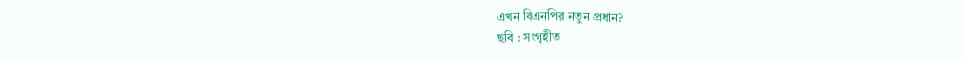এখন বিএনপির নতুন প্রধান?
ছবি : সংগৃহীত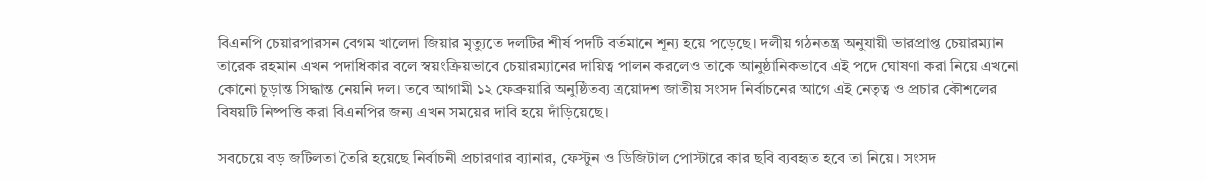বিএনপি চেয়ারপারসন বেগম খালেদা জিয়ার মৃত্যুতে দলটির শীর্ষ পদটি বর্তমানে শূন্য হয়ে পড়েছে। দলীয় গঠনতন্ত্র অনুযায়ী ভারপ্রাপ্ত চেয়ারম্যান তারেক রহমান এখন পদাধিকার বলে স্বয়ংক্রিয়ভাবে চেয়ারম্যানের দায়িত্ব পালন করলেও তাকে আনুষ্ঠানিকভাবে এই পদে ঘোষণা করা নিয়ে এখনো কোনো চূড়ান্ত সিদ্ধান্ত নেয়নি দল। তবে আগামী ১২ ফেব্রুয়ারি অনুষ্ঠিতব্য ত্রয়োদশ জাতীয় সংসদ নির্বাচনের আগে এই নেতৃত্ব ও প্রচার কৌশলের বিষয়টি নিষ্পত্তি করা বিএনপির জন্য এখন সময়ের দাবি হয়ে দাঁড়িয়েছে।

সবচেয়ে বড় জটিলতা তৈরি হয়েছে নির্বাচনী প্রচারণার ব্যানার, ফেস্টুন ও ডিজিটাল পোস্টারে কার ছবি ব্যবহৃত হবে তা নিয়ে। সংসদ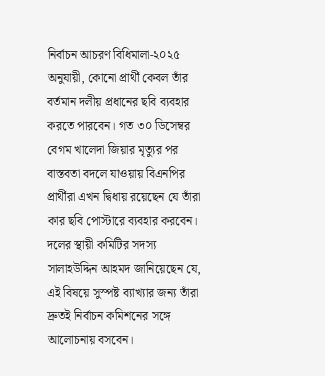নির্বাচন আচরণ বিধিমালা-২০২৫ অনুযায়ী, কোনো প্রার্থী কেবল তাঁর বর্তমান দলীয় প্রধানের ছবি ব্যবহার করতে পারবেন। গত ৩০ ডিসেম্বর বেগম খালেদা জিয়ার মৃত্যুর পর বাস্তবতা বদলে যাওয়ায় বিএনপির প্রার্থীরা এখন দ্বিধায় রয়েছেন যে তাঁরা কার ছবি পোস্টারে ব্যবহার করবেন। দলের স্থায়ী কমিটির সদস্য সালাহউদ্দিন আহমদ জানিয়েছেন যে, এই বিষয়ে সুস্পষ্ট ব্যাখ্যার জন্য তাঁরা দ্রুতই নির্বাচন কমিশনের সঙ্গে আলোচনায় বসবেন।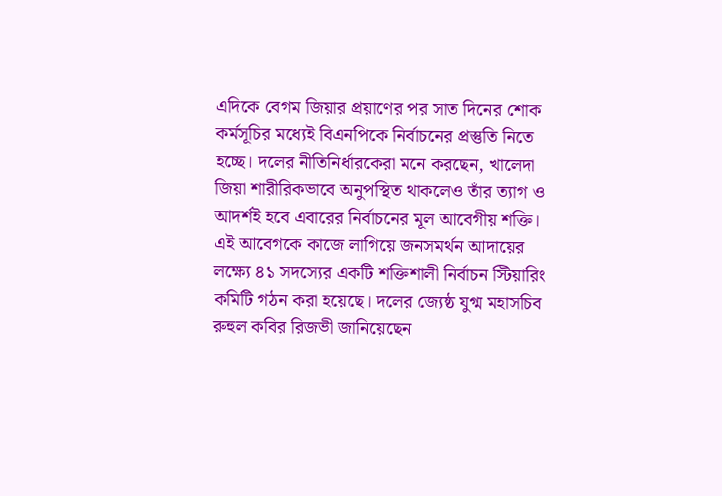এদিকে বেগম জিয়ার প্রয়াণের পর সাত দিনের শোক কর্মসূচির মধ্যেই বিএনপিকে নির্বাচনের প্রস্তুতি নিতে হচ্ছে। দলের নীতিনির্ধারকেরা মনে করছেন, খালেদা জিয়া শারীরিকভাবে অনুপস্থিত থাকলেও তাঁর ত্যাগ ও আদর্শই হবে এবারের নির্বাচনের মূল আবেগীয় শক্তি। এই আবেগকে কাজে লাগিয়ে জনসমর্থন আদায়ের লক্ষ্যে ৪১ সদস্যের একটি শক্তিশালী নির্বাচন স্টিয়ারিং কমিটি গঠন করা হয়েছে। দলের জ্যেষ্ঠ যুগ্ম মহাসচিব রুহুল কবির রিজভী জানিয়েছেন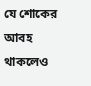যে শোকের আবহ থাকলেও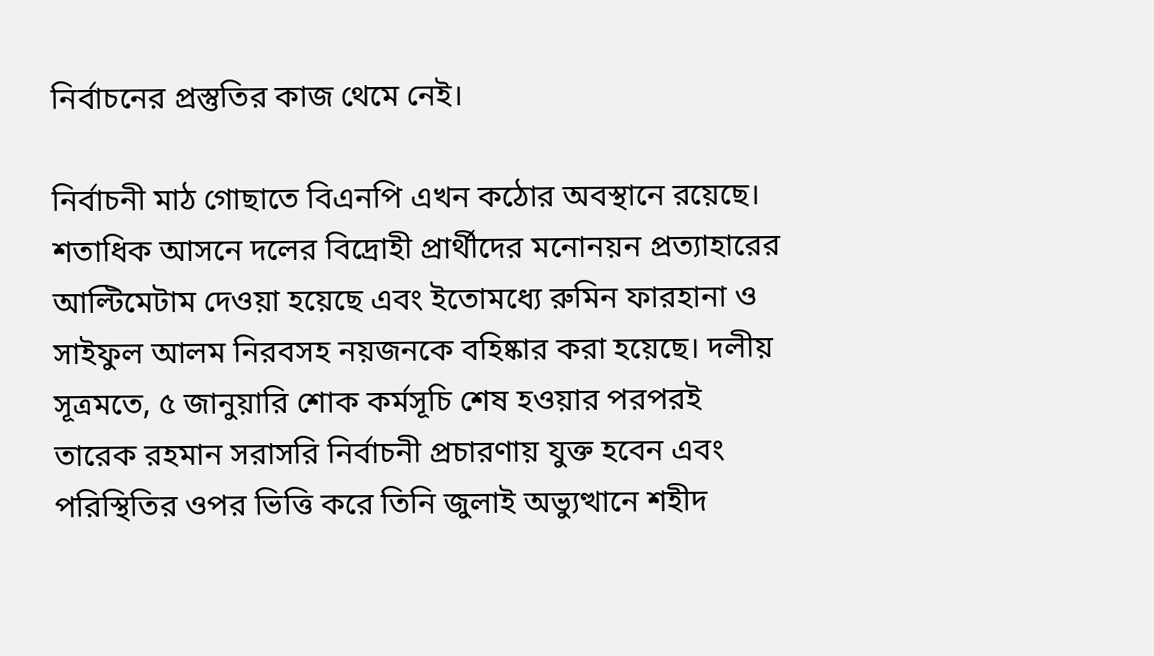নির্বাচনের প্রস্তুতির কাজ থেমে নেই।

নির্বাচনী মাঠ গোছাতে বিএনপি এখন কঠোর অবস্থানে রয়েছে। শতাধিক আসনে দলের বিদ্রোহী প্রার্থীদের মনোনয়ন প্রত্যাহারের আল্টিমেটাম দেওয়া হয়েছে এবং ইতোমধ্যে রুমিন ফারহানা ও সাইফুল আলম নিরবসহ নয়জনকে বহিষ্কার করা হয়েছে। দলীয় সূত্রমতে, ৫ জানুয়ারি শোক কর্মসূচি শেষ হওয়ার পরপরই তারেক রহমান সরাসরি নির্বাচনী প্রচারণায় যুক্ত হবেন এবং পরিস্থিতির ওপর ভিত্তি করে তিনি জুলাই অভ্যুত্থানে শহীদ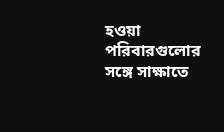হওয়া পরিবারগুলোর সঙ্গে সাক্ষাতে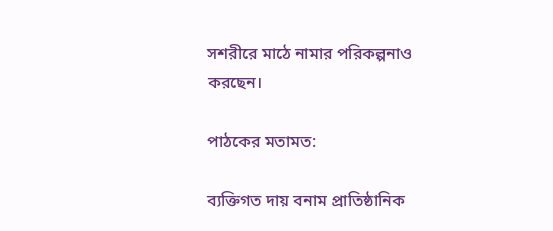সশরীরে মাঠে নামার পরিকল্পনাও করছেন।

পাঠকের মতামত:

ব্যক্তিগত দায় বনাম প্রাতিষ্ঠানিক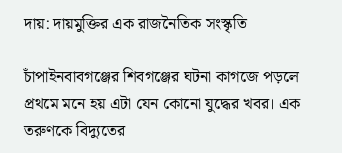দায়: দায়মুক্তির এক রাজনৈতিক সংস্কৃতি

চাঁপাইনবাবগঞ্জের শিবগঞ্জের ঘটনা কাগজে পড়লে প্রথমে মনে হয় এটা যেন কোনো যুদ্ধের খবর। এক তরুণকে বিদ্যুতের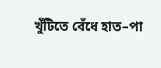খুঁটিতে বেঁধে হাত–পা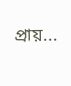প্রায়...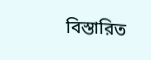বিস্তারিত